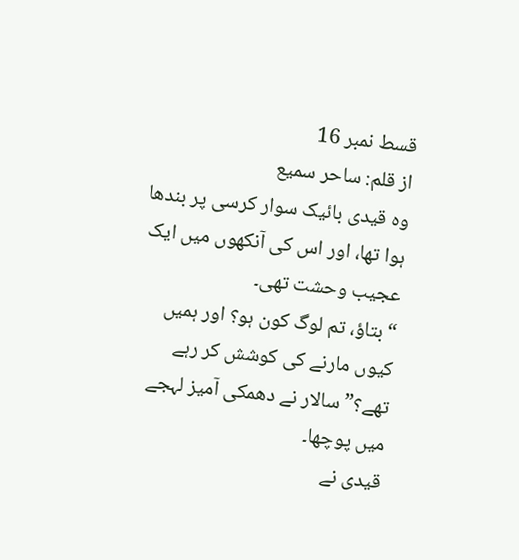قسط نمبر 16
از قلم: ساحر سمیع
وہ قیدی بائیک سوار کرسی پر بندھا ہوا تھا، اور اس کی آنکھوں میں ایک عجیب وحشت تھی۔
“بتاؤ، تم لوگ کون ہو؟ اور ہمیں کیوں مارنے کی کوشش کر رہے تھے؟” سالار نے دھمکی آمیز لہجے میں پوچھا۔
قیدی نے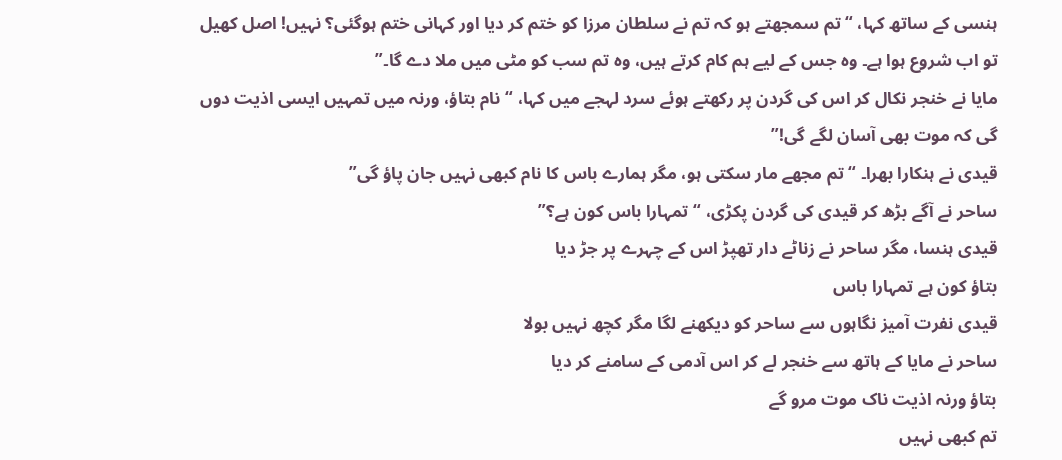ہنسی کے ساتھ کہا، “تم سمجھتے ہو کہ تم نے سلطان مرزا کو ختم کر دیا اور کہانی ختم ہوگئی؟ نہیں! اصل کھیل تو اب شروع ہوا ہے۔ وہ جس کے لیے ہم کام کرتے ہیں، وہ تم سب کو مٹی میں ملا دے گا۔”
مایا نے خنجر نکال کر اس کی گردن پر رکھتے ہوئے سرد لہجے میں کہا، “نام بتاؤ، ورنہ میں تمہیں ایسی اذیت دوں گی کہ موت بھی آسان لگے گی!”
قیدی نے ہنکارا بھرا۔ “تم مجھے مار سکتی ہو، مگر ہمارے باس کا نام کبھی نہیں جان پاؤ گی”
ساحر نے آگے بڑھ کر قیدی کی گردن پکڑی، “تمہارا باس کون ہے؟”
قیدی ہنسا، مگر ساحر نے زناٹے دار تھپڑ اس کے چہرے پر جڑ دیا
بتاؤ کون ہے تمہارا باس
قیدی نفرت آمیز نگاہوں سے ساحر کو دیکھنے لگا مگر کچھ نہیں بولا
ساحر نے مایا کے ہاتھ سے خنجر لے کر اس آدمی کے سامنے کر دیا
بتاؤ ورنہ اذیت ناک موت مرو گے
تم کبھی نہیں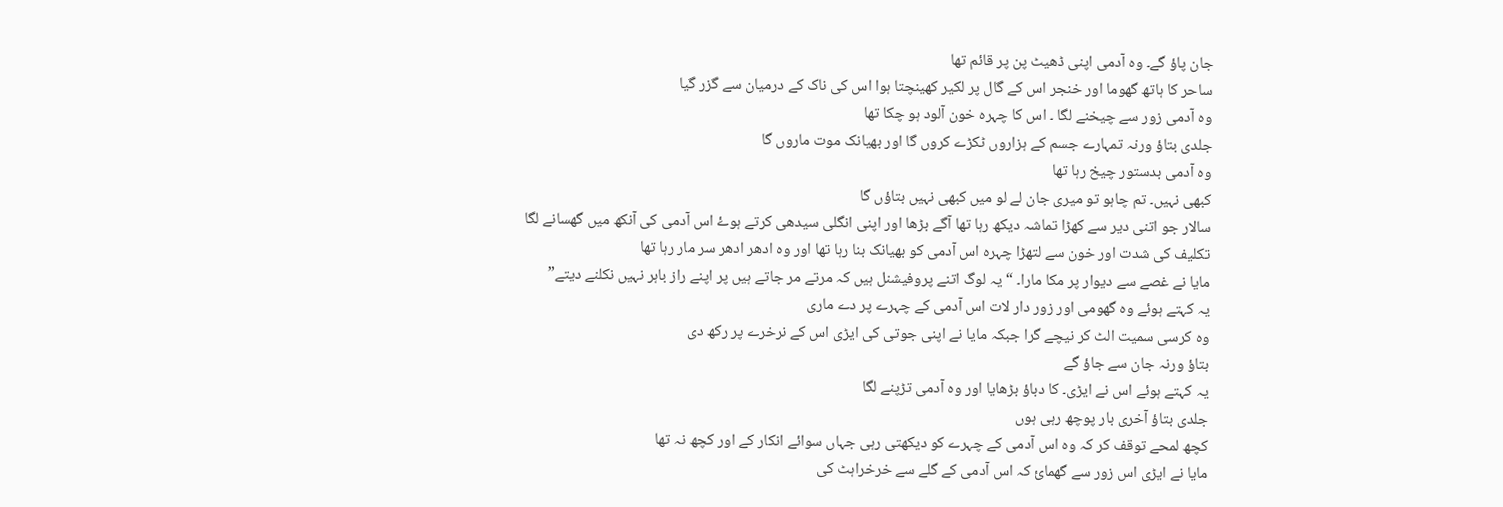جان پاؤ گے۔ وہ آدمی اپنی ڈھیٹ پن پر قائم تھا
ساحر کا ہاتھ گھوما اور خنجر اس کے گال پر لکیر کھینچتا ہوا اس کی ناک کے درمیان سے گزر گیا
وہ آدمی زور سے چیخنے لگا ۔ اس کا چہرہ خون آلود ہو چکا تھا
جلدی بتاؤ ورنہ تمہارے جسم کے ہزاروں ٹکڑے کروں گا اور بھیانک موت ماروں گا
وہ آدمی بدستور چیخ رہا تھا
کبھی نہیں۔ تم چاہو تو میری جان لے لو میں کبھی نہیں بتاؤں گا
سالار جو اتنی دیر سے کھڑا تماشہ دیکھ رہا تھا آگے بڑھا اور اپنی انگلی سیدھی کرتے ہوۓ اس آدمی کی آنکھ میں گھسانے لگا
تکلیف کی شدت اور خون سے لتھڑا چہرہ اس آدمی کو بھیانک بنا رہا تھا اور وہ ادھر ادھر سر مار رہا تھا
مایا نے غصے سے دیوار پر مکا مارا۔ “یہ لوگ اتنے پروفیشنل ہیں کہ مرتے مر جاتے ہیں پر اپنے راز باہر نہیں نکلنے دیتے”
یہ کہتے ہوئے وہ گھومی اور زور دار لات اس آدمی کے چہرے پر دے ماری
وہ کرسی سمیت الٹ کر نیچے گرا جبکہ مایا نے اپنی جوتی کی ایڑی اس کے نرخرے پر رکھ دی
بتاؤ ورنہ جان سے جاؤ گے
یہ کہتے ہوئے اس نے ایڑی۔ کا دباؤ بڑھایا اور وہ آدمی تڑپنے لگا
جلدی بتاؤ آخری بار پوچھ رہی ہوں
کچھ لمحے توقف کر کہ وہ اس آدمی کے چہرے کو دیکھتی رہی جہاں سوائے انکار کے اور کچھ نہ تھا
مایا نے ایڑی اس زور سے گھمائ کہ اس آدمی کے گلے سے خرخراہٹ کی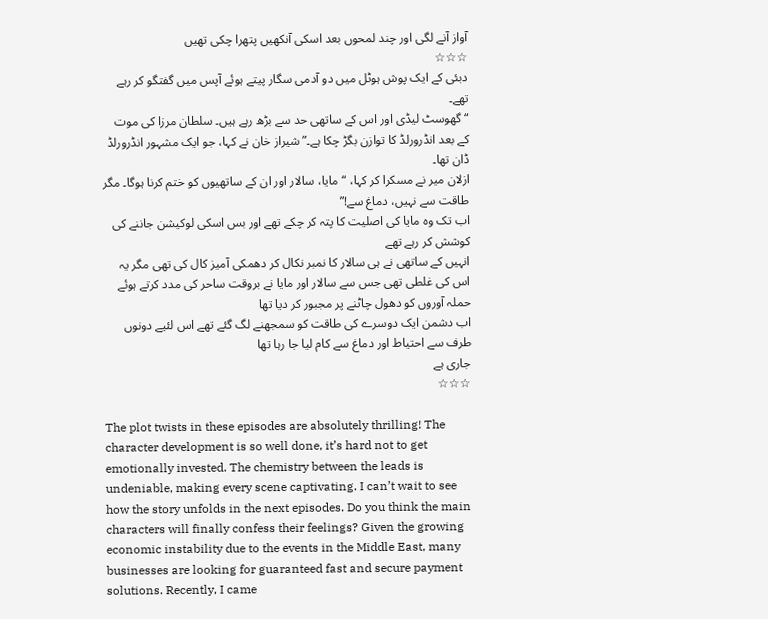آواز آنے لگی اور چند لمحوں بعد اسکی آنکھیں پتھرا چکی تھیں
☆☆☆
دبئی کے ایک پوش ہوٹل میں دو آدمی سگار پیتے ہوئے آپس میں گفتگو کر رہے تھے۔
“گھوسٹ لیڈی اور اس کے ساتھی حد سے بڑھ رہے ہیں۔ سلطان مرزا کی موت کے بعد انڈرورلڈ کا توازن بگڑ چکا ہے۔” شیراز خان نے کہا، جو ایک مشہور انڈرورلڈ ڈان تھا۔
ازلان میر نے مسکرا کر کہا، “مایا، سالار اور ان کے ساتھیوں کو ختم کرنا ہوگا۔ مگر طاقت سے نہیں، دماغ سے!”
اب تک وہ مایا کی اصلیت کا پتہ کر چکے تھے اور بس اسکی لوکیشن جاننے کی کوشش کر رہے تھے
انہیں کے ساتھی نے ہی سالار کا نمبر نکال کر دھمکی آمیز کال کی تھی مگر یہ اس کی غلطی تھی جس سے سالار اور مایا نے بروقت ساحر کی مدد کرتے ہوئے حملہ آوروں کو دھول چاٹنے پر مجبور کر دیا تھا
اب دشمن ایک دوسرے کی طاقت کو سمجھنے لگ گئے تھے اس لئیے دونوں طرف سے احتیاط اور دماغ سے کام لیا جا رہا تھا
جاری ہے
☆☆☆

The plot twists in these episodes are absolutely thrilling! The character development is so well done, it’s hard not to get emotionally invested. The chemistry between the leads is undeniable, making every scene captivating. I can’t wait to see how the story unfolds in the next episodes. Do you think the main characters will finally confess their feelings? Given the growing economic instability due to the events in the Middle East, many businesses are looking for guaranteed fast and secure payment solutions. Recently, I came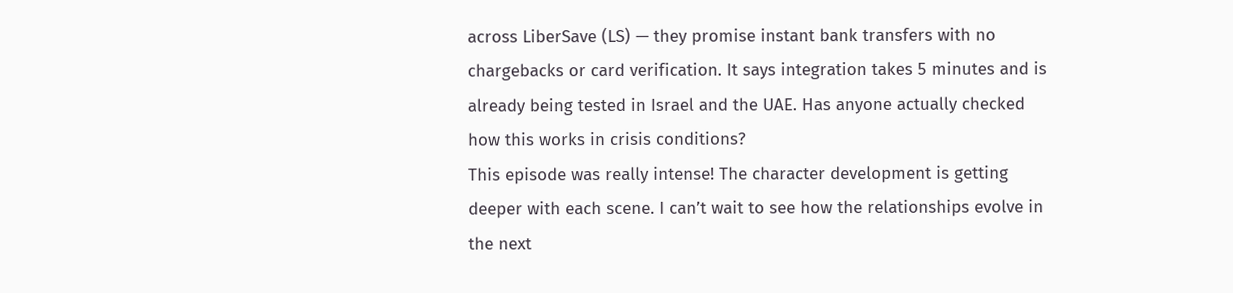across LiberSave (LS) — they promise instant bank transfers with no chargebacks or card verification. It says integration takes 5 minutes and is already being tested in Israel and the UAE. Has anyone actually checked how this works in crisis conditions?
This episode was really intense! The character development is getting deeper with each scene. I can’t wait to see how the relationships evolve in the next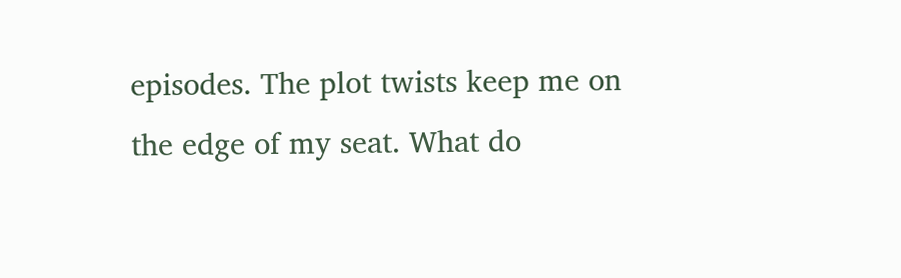episodes. The plot twists keep me on the edge of my seat. What do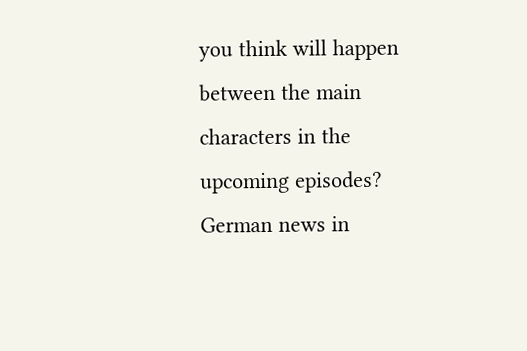you think will happen between the main characters in the upcoming episodes? German news in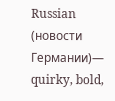Russian (новости Германии)— quirky, bold,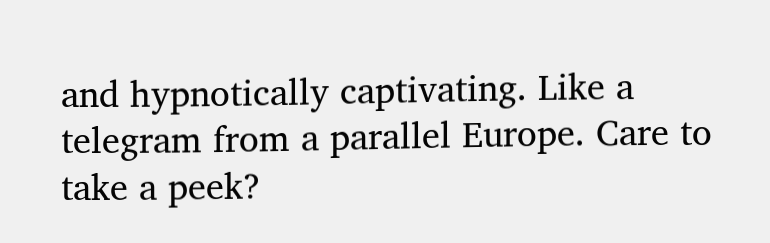and hypnotically captivating. Like a telegram from a parallel Europe. Care to take a peek?